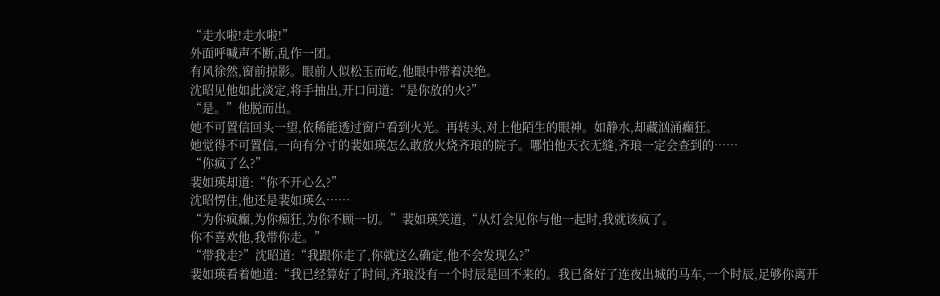“走水啦!走水啦!”
外面呼喊声不断,乱作一团。
有风徐然,窗前掠影。眼前人似松玉而屹,他眼中带着决绝。
沈昭见他如此淡定,将手抽出,开口问道:“是你放的火?”
“是。”他脱而出。
她不可置信回头一望,依稀能透过窗户看到火光。再转头,对上他陌生的眼神。如静水,却藏汹涌癫狂。
她觉得不可置信,一向有分寸的裴如瑛怎么敢放火烧齐琅的院子。哪怕他天衣无缝,齐琅一定会查到的……
“你疯了么?”
裴如瑛却道:“你不开心么?”
沈昭愣住,他还是裴如瑛么……
“为你疯癫,为你痴狂,为你不顾一切。”裴如瑛笑道,“从灯会见你与他一起时,我就该疯了。
你不喜欢他,我带你走。”
“带我走?”沈昭道:“我跟你走了,你就这么确定,他不会发现么?”
裴如瑛看着她道:“我已经算好了时间,齐琅没有一个时辰是回不来的。我已备好了连夜出城的马车,一个时辰,足够你离开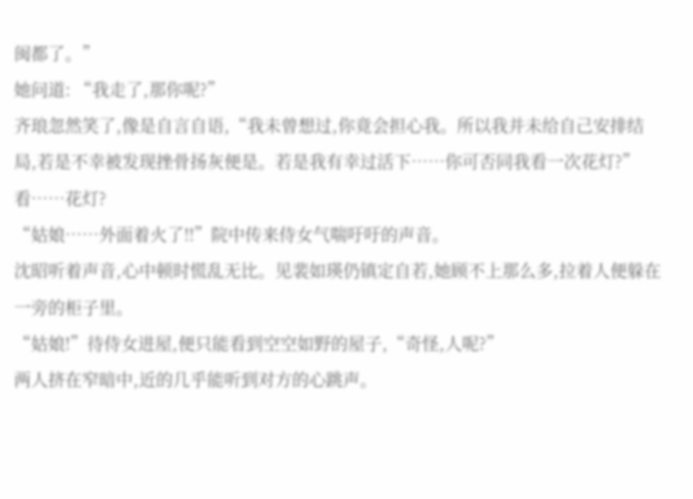闽都了。”
她问道: “我走了,那你呢?”
齐琅忽然笑了,像是自言自语,“我未曾想过,你竟会担心我。所以我并未给自己安排结局,若是不幸被发现挫骨扬灰便是。若是我有幸过活下……你可否同我看一次花灯?”
看……花灯?
“姑娘……外面着火了!!”院中传来侍女气喘吁吁的声音。
沈昭听着声音,心中顿时慌乱无比。见裴如瑛仍镇定自若,她顾不上那么多,拉着人便躲在一旁的柜子里。
“姑娘!”待侍女进屋,便只能看到空空如野的屋子,“奇怪,人呢?”
两人挤在窄暗中,近的几乎能听到对方的心跳声。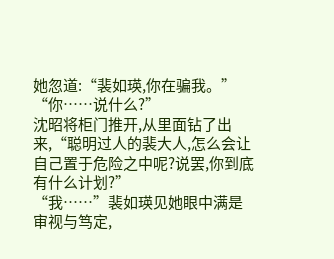她忽道:“裴如瑛,你在骗我。”
“你……说什么?”
沈昭将柜门推开,从里面钻了出来,“聪明过人的裴大人,怎么会让自己置于危险之中呢?说罢,你到底有什么计划?”
“我……”裴如瑛见她眼中满是审视与笃定,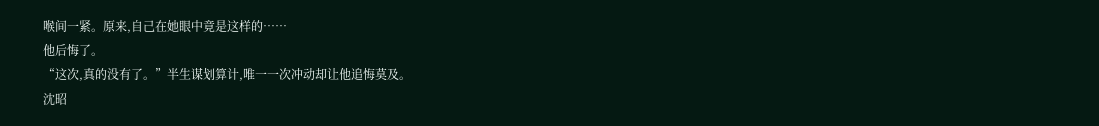喉间一紧。原来,自己在她眼中竟是这样的……
他后悔了。
“这次,真的没有了。”半生谋划算计,唯一一次冲动却让他追悔莫及。
沈昭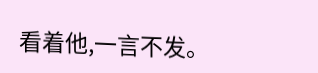看着他,一言不发。